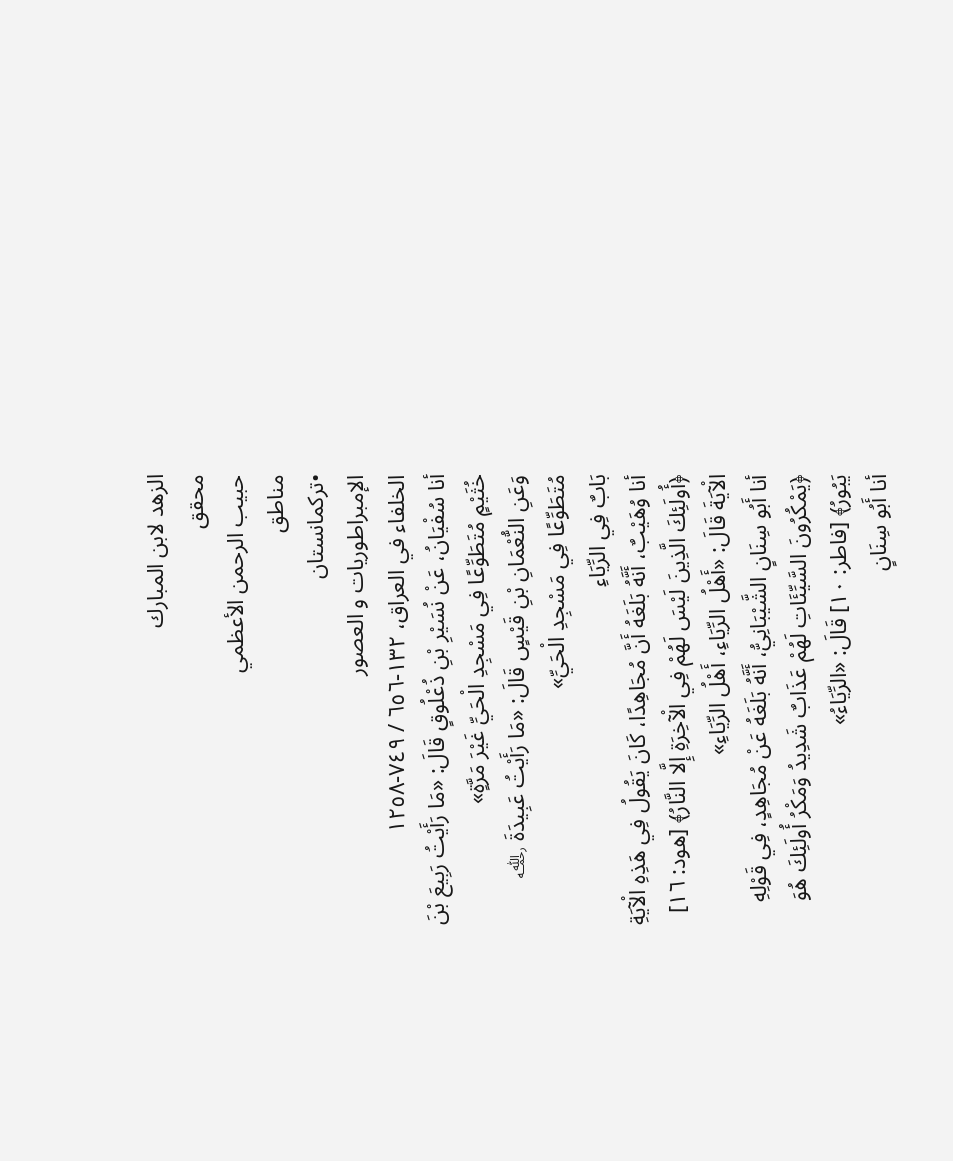الزهد لابن المبارك
محقق
حبيب الرحمن الأعظمي
مناطق
•تركمانستان
الإمبراطوريات و العصور
الخلفاء في العراق، ١٣٢-٦٥٦ / ٧٤٩-١٢٥٨
أنا سُفْيَانُ، عَنْ نُسَيْرِ بْنِ ذُعْلُوقٍ قَالَ: «مَا رَأَيْتُ رَبِيعَ بْنَ خُثَيْمٍ مُتَطَوِّعًا فِي مَسْجِدِ الْحَيِّ غَيْرَ مَرَّةٍ»
وَعَنِ النُّعْمَانِ بْنِ قَيْسٍ قَالَ: «مَا رَأَيْتُ عَبِيدَةَ ﵀ مُتَطَوِّعًا فِي مَسْجِدِ الْحَيِّ»
بَابٌ فِي الرِّيَاءِ
أنا وُهَيْبٌ، أَنَّهُ بَلَغَهُ أَنَّ مُجَاهِدًا، كَانَ يَقُولُ فِي هَذِهِ الْآيَةِ ﴿أُولَئِكَ الَّذِينَ لَيْسَ لَهُمْ فِي الْآخِرَةِ إِلَّا النَّارُ﴾ [هود: ١٦] الْآيَةَ قَالَ: «أَهْلُ الرِّيَاءِ، أَهْلُ الرِّيَاءِ»
أنا أَبُو سِنَانٍ الشَّيْبَانِيُّ، أَنَّهُ بَلَغَهُ عَنْ مُجَاهِدٍ، فِي قَوْلِهِ ﴿يَمْكُرُونَ السَّيِّئَاتِ لَهُمْ عَذَابٌ شَدِيدُ وَمَكْرُ أُولَئِكَ هُوَ يَبُورُ﴾ [فاطر: ١٠] قَالَ: «الرِّيَاءُ»
أنا أَبُو سِنَانٍ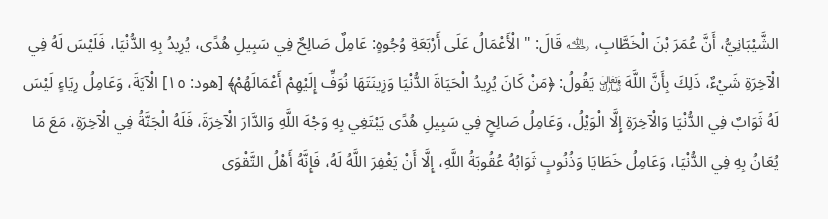الشَّيْبَانِيُّ، أَنَّ عُمَرَ بْنَ الْخَطَّابِ، ﵀ قَالَ: " الْأَعْمَالُ عَلَى أَرْبَعَةِ وُجُوهٍ: عَامِلٌ صَالِحٌ فِي سَبِيلِ هُدًى، يُرِيدُ بِهِ الدُّنْيَا، فَلَيْسَ لَهُ فِي الْآخِرَةِ شَيْءٌ، ذَلِكَ بِأَنَّ اللَّهَ ﵎ يَقُولُ: ﴿مَنْ كَانَ يُرِيدُ الْحَيَاةَ الدُّنْيَا وَزِينَتَهَا نُوَفِّ إِلَيْهِمْ أَعْمَالَهُمْ﴾ [هود: ١٥] الْآيَةَ، وَعَامِلُ رِيَاءٍ لَيْسَ لَهُ ثَوَابٌ فِي الدُّنْيَا وَالْآخِرَةِ إِلَّا الْوَيْلُ، وَعَامِلُ صَالِحٍ فِي سَبِيلِ هُدًى يَبْتَغِي بِهِ وَجْهَ اللَّهِ وَالدَّارَ الْآخِرَةَ، فَلَهُ الْجَنَّةُ فِي الْآخِرَةِ، مَعَ مَا يُعَانُ بِهِ فِي الدُّنْيَا، وَعَامِلُ خَطَايَا وَذُنُوبٍ ثَوَابُهُ عُقُوبَةُ اللَّهِ، إِلَّا أَنْ يَغْفِرَ اللَّهُ لَهُ، فَإِنَّهُ أَهْلُ التَّقْوَى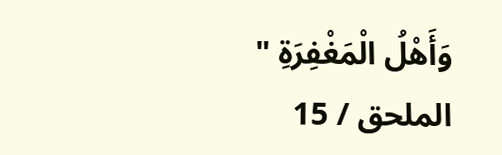وَأَهْلُ الْمَغْفِرَةِ "
الملحق / 15